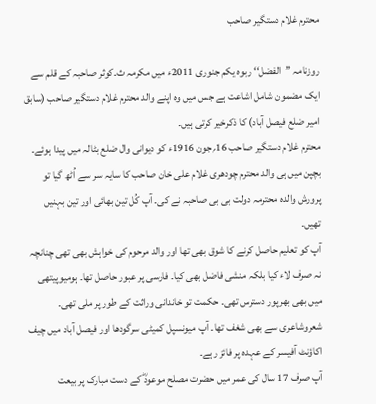محترم غلام دستگیر صاحب

روزنامہ ’’الفضل‘‘ ربوہ یکم جنوری 2011ء میں مکرمہ ث۔کوثر صاحبہ کے قلم سے ایک مضمون شامل اشاعت ہے جس میں وہ اپنے والد محترم غلام دستگیر صاحب (سابق امیر ضلع فیصل آباد) کا ذکرخیر کرتی ہیں۔
محترم غلام دستگیر صاحب 16؍جون 1916ء کو دیوانی وال ضلع بٹالہ میں پیدا ہوئے۔ بچپن میں ہی والد محترم چودھری غلام علی خان صاحب کا سایہ سر سے اُٹھ گیا تو پرورش والدہ محترمہ دولت بی بی صاحبہ نے کی۔ آپ کُل تین بھائی اور تین بہنیں تھیں۔
آپ کو تعلیم حاصل کرنے کا شوق بھی تھا اور والد مرحوم کی خواہش بھی تھی چنانچہ نہ صرف لاء کیا بلکہ منشی فاضل بھی کیا۔ فارسی پر عبور حاصل تھا۔ ہومیوپیتھی میں بھی بھرپور دسترس تھی۔ حکمت تو خاندانی وراثت کے طور پر ملی تھی۔ شعروشاعری سے بھی شغف تھا۔ آپ میونسپل کمیٹی سرگودھا اور فیصل آباد میں چیف اکاؤنٹ آفیسر کے عہدہ پر فائز رہے۔
آپ صرف 17 سال کی عمر میں حضرت مصلح موعودؓ کے دست مبارک پر بیعت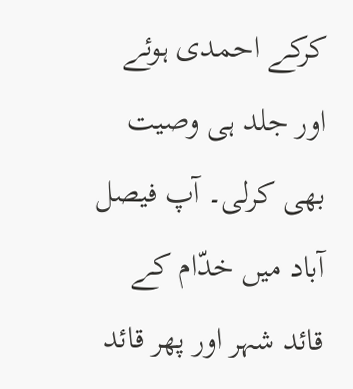کرکے احمدی ہوئے اور جلد ہی وصیت بھی کرلی۔ آپ فیصل آباد میں خدّام کے قائد شہر اور پھر قائد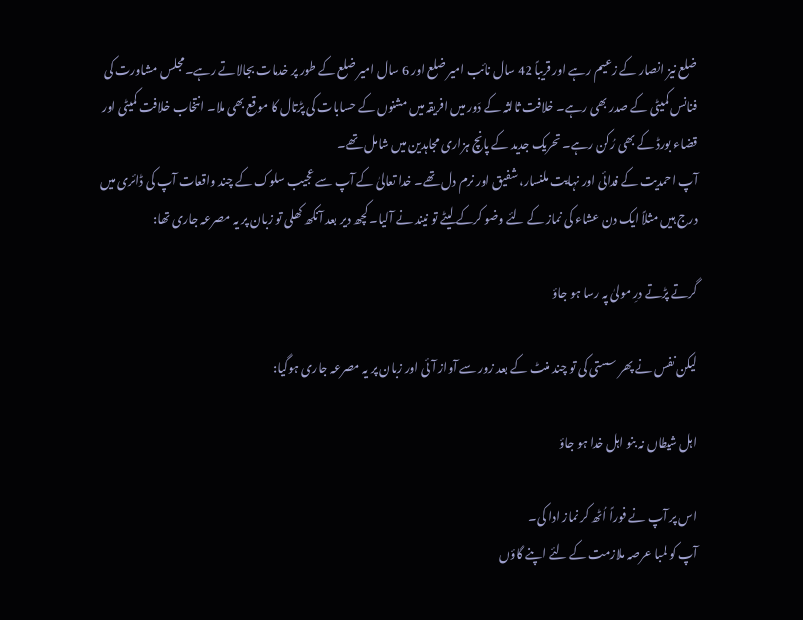ضلع نیز انصار کے زعیم رہے اور قریباً 42 سال نائب امیر ضلع اور 6 سال امیر ضلع کے طور پر خدمات بجالاتے رہے۔مجلس مشاورت کی فنانس کمیٹی کے صدر بھی رہے۔ خلافت ثالثہ کے دَور میں افریقہ میں مشنوں کے حسابات کی پڑتال کا موقع بھی ملا۔ انتخاب خلافت کمیٹی اور قضاء بورڈ کے بھی رُکن رہے۔ تحریک جدید کے پانچ ہزاری مجاہدین میں شامل تھے۔
آپ احمدیت کے فدائی اور نہایت ملنسار، شفیق اور نرم دل تھے۔ خدا تعالیٰ کے آپ سے عجیب سلوک کے چند واقعات آپ کی ڈائری میں درج ہیں مثلاً ایک دن عشاء کی نماز کے لئے وضو کرکے لیٹے تو نیند نے آلیا۔ کچھ دیر بعد آنکھ کھلی تو زبان پر یہ مصرعہ جاری تھا:

گرتے پڑتے درِ مولیٰ پہ رسا ہو جاؤ

لیکن نفس نے پھر سستی کی تو چند منٹ کے بعد زور سے آواز آئی اور زبان پر یہ مصرعہ جاری ہوگیا:

اہل شیطاں نہ بنو اہل خدا ہو جاؤ

اس پر آپ نے فوراً اُٹھ کر نماز ادا کی۔
آپ کو لمبا عرصہ ملازمت کے لئے اپنے گاؤں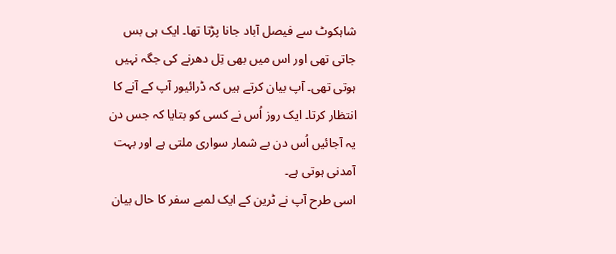شاہکوٹ سے فیصل آباد جانا پڑتا تھا۔ ایک ہی بس جاتی تھی اور اس میں بھی تِل دھرنے کی جگہ نہیں ہوتی تھی۔ آپ بیان کرتے ہیں کہ ڈرائیور آپ کے آنے کا انتظار کرتا۔ ایک روز اُس نے کسی کو بتایا کہ جس دن یہ آجائیں اُس دن بے شمار سواری ملتی ہے اور بہت آمدنی ہوتی ہے۔
اسی طرح آپ نے ٹرین کے ایک لمبے سفر کا حال بیان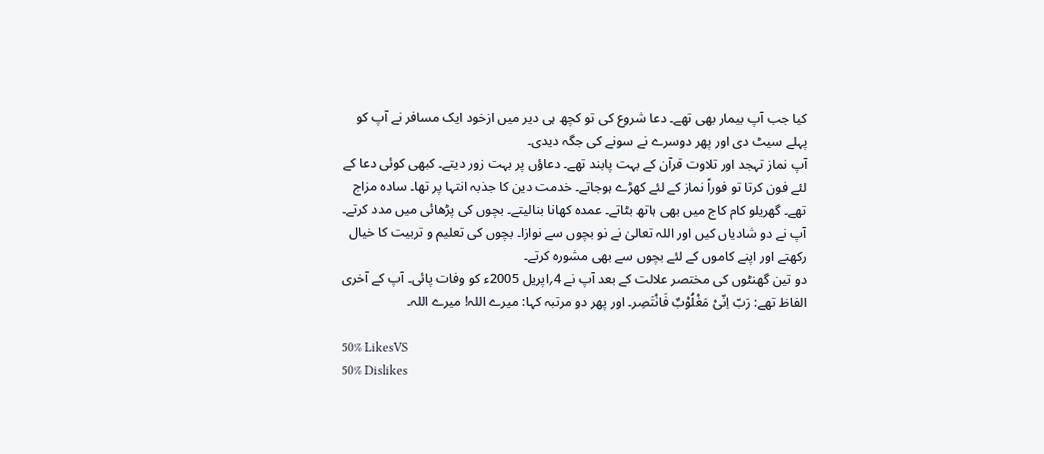کیا جب آپ بیمار بھی تھے۔ دعا شروع کی تو کچھ ہی دیر میں ازخود ایک مسافر نے آپ کو پہلے سیٹ دی اور پھر دوسرے نے سونے کی جگہ دیدی۔
آپ نماز تہجد اور تلاوت قرآن کے بہت پابند تھے۔ دعاؤں پر بہت زور دیتے۔ کبھی کوئی دعا کے لئے فون کرتا تو فوراً نماز کے لئے کھڑے ہوجاتے۔ خدمت دین کا جذبہ انتہا پر تھا۔ سادہ مزاج تھے۔ گھریلو کام کاج میں بھی ہاتھ بٹاتے۔ عمدہ کھانا بنالیتے۔ بچوں کی پڑھائی میں مدد کرتے۔ آپ نے دو شادیاں کیں اور اللہ تعالیٰ نے نو بچوں سے نوازا۔ بچوں کی تعلیم و تربیت کا خیال رکھتے اور اپنے کاموں کے لئے بچوں سے بھی مشورہ کرتے۔
دو تین گھنٹوں کی مختصر علالت کے بعد آپ نے 4؍اپریل 2005ء کو وفات پائی۔ آپ کے آخری الفاظ تھے: رَبّ اِنّیْ مَغْلُوْبٌ فَانْتَصِر۔ اور پھر دو مرتبہ کہا: میرے اللہ! میرے اللہ۔

50% LikesVS
50% Dislikes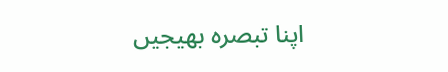اپنا تبصرہ بھیجیں